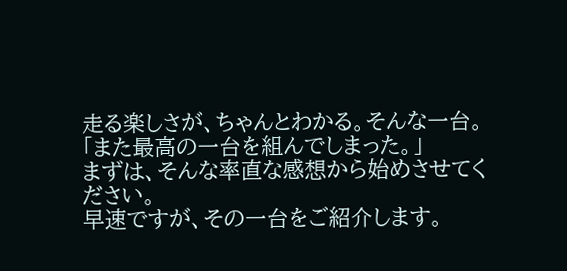走る楽しさが、ちゃんとわかる。そんな一台。
「また最高の一台を組んでしまった。」
まずは、そんな率直な感想から始めさせてください。
早速ですが、その一台をご紹介します。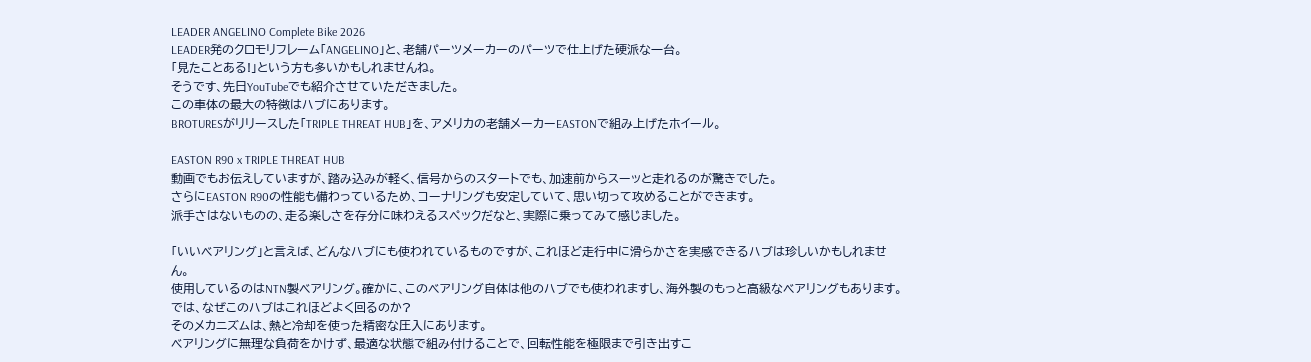LEADER ANGELINO Complete Bike 2026
LEADER発のクロモリフレーム「ANGELINO」と、老舗パーツメーカーのパーツで仕上げた硬派な一台。
「見たことある!」という方も多いかもしれませんね。
そうです、先日YouTubeでも紹介させていただきました。
この車体の最大の特徴はハブにあります。
BROTURESがリリースした「TRIPLE THREAT HUB」を、アメリカの老舗メーカーEASTONで組み上げたホイール。

EASTON R90 x TRIPLE THREAT HUB
動画でもお伝えしていますが、踏み込みが軽く、信号からのスタートでも、加速前からスーッと走れるのが驚きでした。
さらにEASTON R90の性能も備わっているため、コーナリングも安定していて、思い切って攻めることができます。
派手さはないものの、走る楽しさを存分に味わえるスペックだなと、実際に乗ってみて感じました。

「いいベアリング」と言えば、どんなハブにも使われているものですが、これほど走行中に滑らかさを実感できるハブは珍しいかもしれません。
使用しているのはNTN製ベアリング。確かに、このベアリング自体は他のハブでも使われますし、海外製のもっと高級なベアリングもあります。
では、なぜこのハブはこれほどよく回るのか?
そのメカニズムは、熱と冷却を使った精密な圧入にあります。
ベアリングに無理な負荷をかけず、最適な状態で組み付けることで、回転性能を極限まで引き出すこ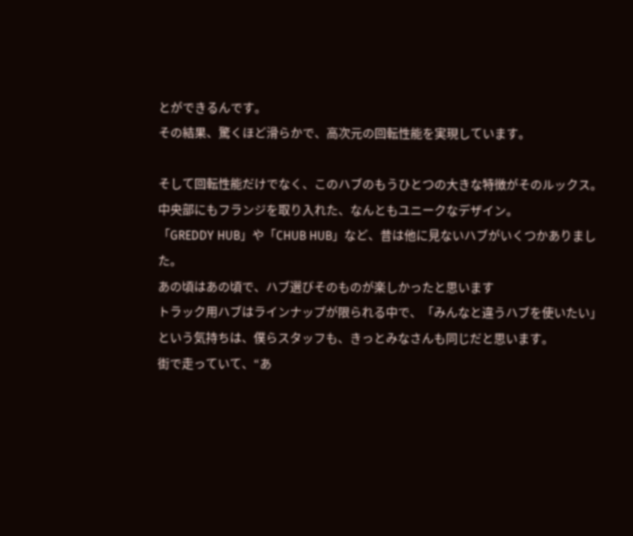とができるんです。
その結果、驚くほど滑らかで、高次元の回転性能を実現しています。

そして回転性能だけでなく、このハブのもうひとつの大きな特徴がそのルックス。
中央部にもフランジを取り入れた、なんともユニークなデザイン。
「GREDDY HUB」や「CHUB HUB」など、昔は他に見ないハブがいくつかありました。
あの頃はあの頃で、ハブ選びそのものが楽しかったと思います
トラック用ハブはラインナップが限られる中で、「みんなと違うハブを使いたい」という気持ちは、僕らスタッフも、きっとみなさんも同じだと思います。
街で走っていて、“あ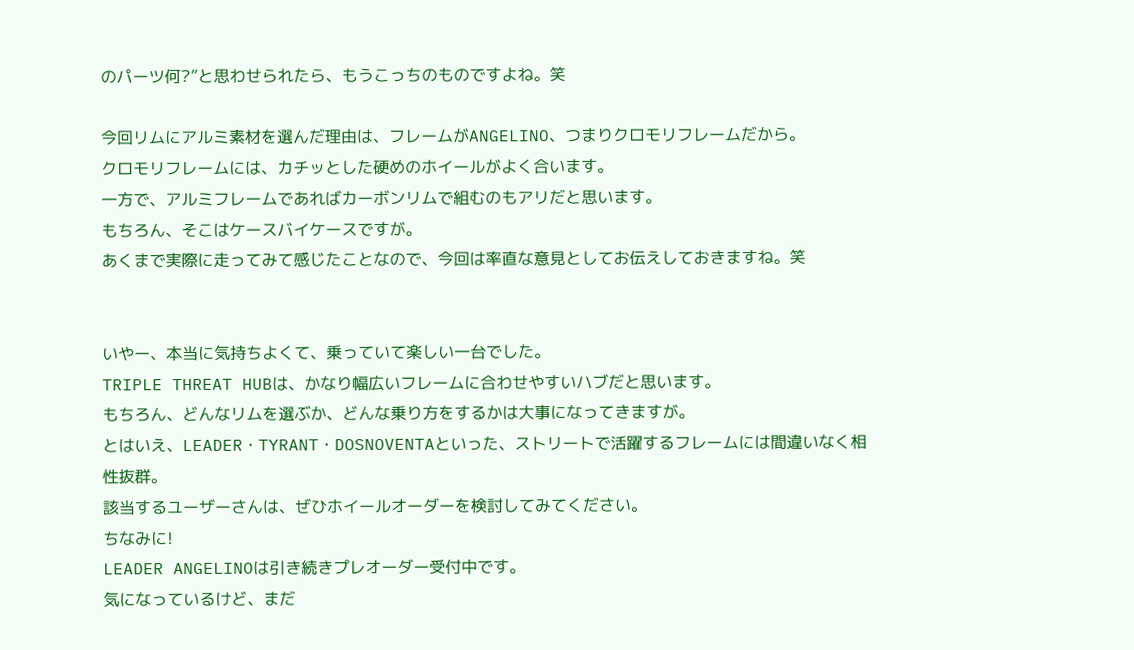のパーツ何?”と思わせられたら、もうこっちのものですよね。笑

今回リムにアルミ素材を選んだ理由は、フレームがANGELINO、つまりクロモリフレームだから。
クロモリフレームには、カチッとした硬めのホイールがよく合います。
一方で、アルミフレームであればカーボンリムで組むのもアリだと思います。
もちろん、そこはケースバイケースですが。
あくまで実際に走ってみて感じたことなので、今回は率直な意見としてお伝えしておきますね。笑


いやー、本当に気持ちよくて、乗っていて楽しい一台でした。
TRIPLE THREAT HUBは、かなり幅広いフレームに合わせやすいハブだと思います。
もちろん、どんなリムを選ぶか、どんな乗り方をするかは大事になってきますが。
とはいえ、LEADER・TYRANT・DOSNOVENTAといった、ストリートで活躍するフレームには間違いなく相性抜群。
該当するユーザーさんは、ぜひホイールオーダーを検討してみてください。
ちなみに!
LEADER ANGELINOは引き続きプレオーダー受付中です。
気になっているけど、まだ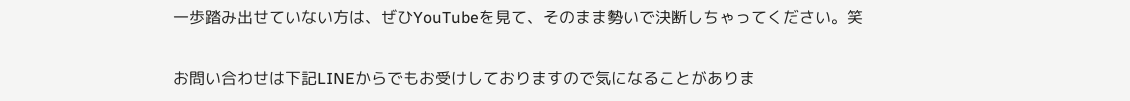一歩踏み出せていない方は、ぜひYouTubeを見て、そのまま勢いで決断しちゃってください。笑

お問い合わせは下記LINEからでもお受けしておりますので気になることがありま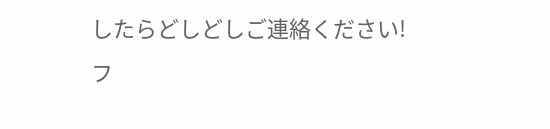したらどしどしご連絡ください!
フ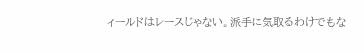ィールドはレースじゃない。派手に気取るわけでもな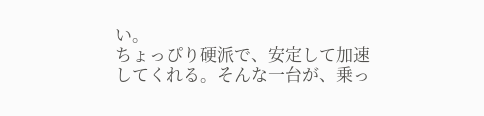い。
ちょっぴり硬派で、安定して加速してくれる。そんな一台が、乗っ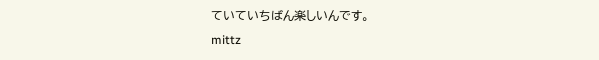ていていちばん楽しいんです。
mittz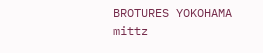BROTURES YOKOHAMA
mittz